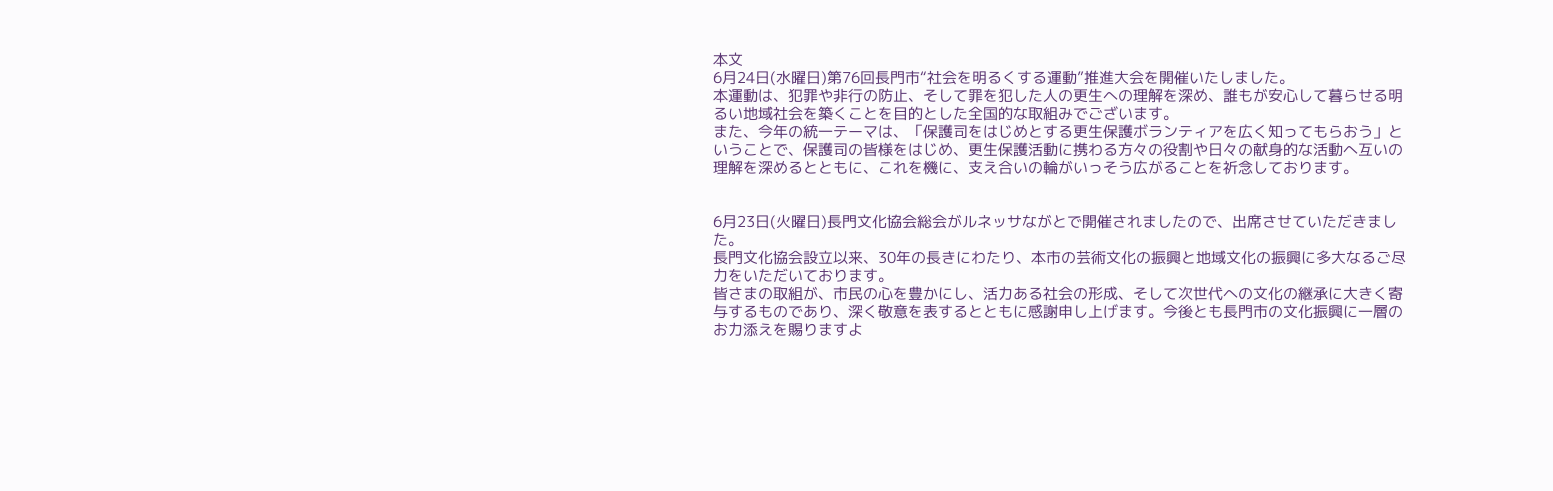本文
6月24日(水曜日)第76回長門市“社会を明るくする運動”推進大会を開催いたしました。
本運動は、犯罪や非行の防止、そして罪を犯した人の更生への理解を深め、誰もが安心して暮らせる明るい地域社会を築くことを目的とした全国的な取組みでございます。
また、今年の統一テーマは、「保護司をはじめとする更生保護ボランティアを広く知ってもらおう」ということで、保護司の皆様をはじめ、更生保護活動に携わる方々の役割や日々の献身的な活動へ互いの理解を深めるとともに、これを機に、支え合いの輪がいっそう広がることを祈念しております。


6月23日(火曜日)長門文化協会総会がルネッサながとで開催されましたので、出席させていただきました。
長門文化協会設立以来、30年の長きにわたり、本市の芸術文化の振興と地域文化の振興に多大なるご尽力をいただいております。
皆さまの取組が、市民の心を豊かにし、活力ある社会の形成、そして次世代への文化の継承に大きく寄与するものであり、深く敬意を表するとともに感謝申し上げます。今後とも長門市の文化振興に一層のお力添えを賜りますよ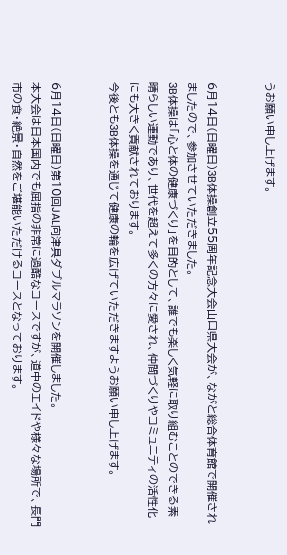うお願い申し上げます。


6月14日(日曜日)3B体操創立55周年記念大会山口県大会が、ながと総合体育館で開催されましたので、参加させていただきました。
3B体操は「心と体の健康づくり」を目的として、誰でも楽しく気軽に取り組むことのできる素晴らしい運動であり、世代を超えて多くの方々に愛され、仲間づくりやコミュニティの活性化にも大きく貢献されております。
今後とも3B体操を通じて健康の輪を広げていただきますようお願い申し上げます。


6月14日(日曜日)第10回JAL向津具ダブルマラソンを開催しました。
本大会は日本国内でも屈指の非常に過酷なコースですが、道中のエイドや様々な場所で、長門市の食・絶景・自然をご堪能いただけるコースとなっております。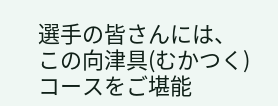選手の皆さんには、この向津具(むかつく)コースをご堪能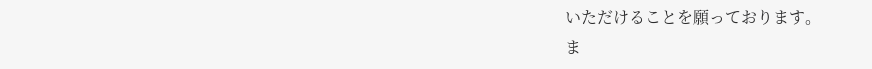いただけることを願っております。
ま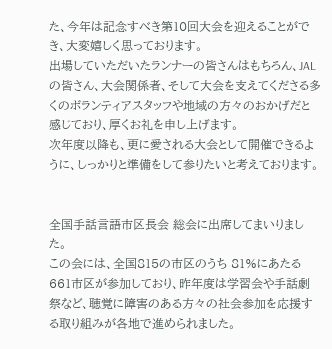た、今年は記念すべき第10回大会を迎えることができ、大変嬉しく思っております。
出場していただいたランナーの皆さんはもちろん、JALの皆さん、大会関係者、そして大会を支えてくださる多くのボランティアスタッフや地域の方々のおかげだと感じており、厚くお礼を申し上げます。
次年度以降も、更に愛される大会として開催できるように、しっかりと準備をして参りたいと考えております。


全国手話言語市区長会 総会に出席してまいりました。
この会には、全国815の市区のうち 81%にあたる661市区が参加しており、昨年度は学習会や手話劇祭など、聴覚に障害のある方々の社会参加を応援する取り組みが各地で進められました。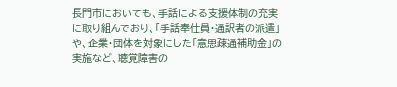長門市においても、手話による支援体制の充実に取り組んでおり、「手話奉仕員・通訳者の派遣」や、企業・団体を対象にした「意思疎通補助金」の実施など、聴覚障害の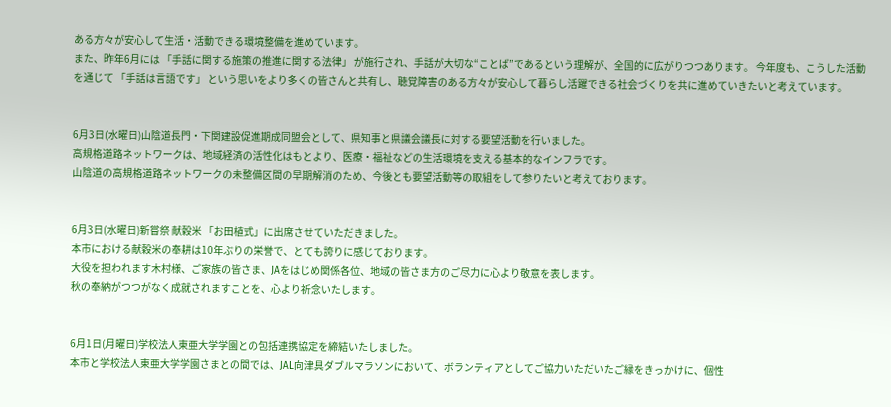ある方々が安心して生活・活動できる環境整備を進めています。
また、昨年6月には 「手話に関する施策の推進に関する法律」 が施行され、手話が大切な“ことば”であるという理解が、全国的に広がりつつあります。 今年度も、こうした活動を通じて 「手話は言語です」 という思いをより多くの皆さんと共有し、聴覚障害のある方々が安心して暮らし活躍できる社会づくりを共に進めていきたいと考えています。


6月3日(水曜日)山陰道長門・下関建設促進期成同盟会として、県知事と県議会議長に対する要望活動を行いました。
高規格道路ネットワークは、地域経済の活性化はもとより、医療・福祉などの生活環境を支える基本的なインフラです。
山陰道の高規格道路ネットワークの未整備区間の早期解消のため、今後とも要望活動等の取組をして参りたいと考えております。


6月3日(水曜日)新嘗祭 献穀米 「お田植式」に出席させていただきました。
本市における献穀米の奉耕は10年ぶりの栄誉で、とても誇りに感じております。
大役を担われます木村様、ご家族の皆さま、JAをはじめ関係各位、地域の皆さま方のご尽力に心より敬意を表します。
秋の奉納がつつがなく成就されますことを、心より祈念いたします。


6月1日(月曜日)学校法人東亜大学学園との包括連携協定を締結いたしました。
本市と学校法人東亜大学学園さまとの間では、JAL向津具ダブルマラソンにおいて、ボランティアとしてご協力いただいたご縁をきっかけに、個性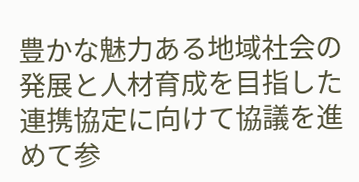豊かな魅力ある地域社会の発展と人材育成を目指した連携協定に向けて協議を進めて参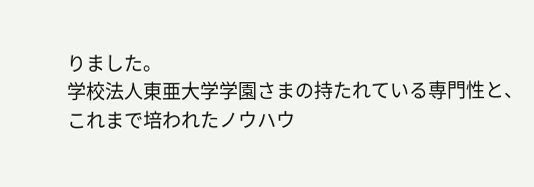りました。
学校法人東亜大学学園さまの持たれている専門性と、これまで培われたノウハウ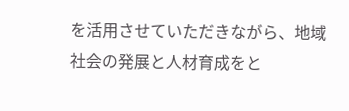を活用させていただきながら、地域社会の発展と人材育成をと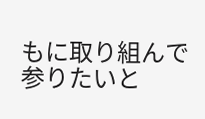もに取り組んで参りたいと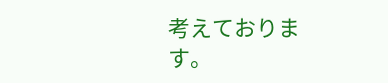考えております。